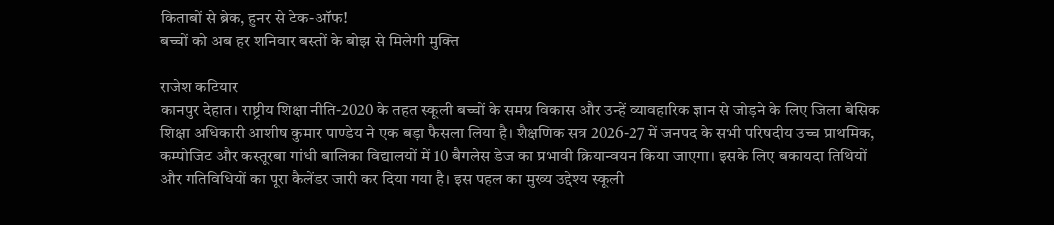किताबों से ब्रेक, हुनर से टेक-ऑफ!
बच्चों को अब हर शनिवार बस्तों के बोझ से मिलेगी मुक्ति

राजेश कटियार
कानपुर देहात। राष्ट्रीय शिक्षा नीति-2020 के तहत स्कूली बच्चों के समग्र विकास और उन्हें व्यावहारिक ज्ञान से जोड़ने के लिए जिला बेसिक शिक्षा अधिकारी आशीष कुमार पाण्डेय ने एक बड़ा फैसला लिया है। शैक्षणिक सत्र 2026-27 में जनपद के सभी परिषदीय उच्च प्राथमिक, कम्पोजिट और कस्तूरबा गांधी बालिका विद्यालयों में 10 बैगलेस डेज का प्रभावी क्रियान्वयन किया जाएगा। इसके लिए बकायदा तिथियों और गतिविधियों का पूरा कैलेंडर जारी कर दिया गया है। इस पहल का मुख्य उद्देश्य स्कूली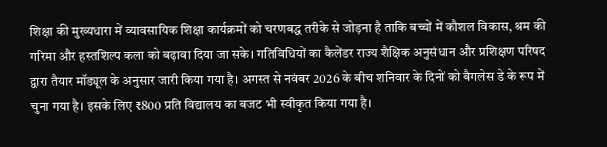शिक्षा की मुख्यधारा में व्यावसायिक शिक्षा कार्यक्रमों को चरणबद्ध तरीके से जोड़ना है ताकि बच्चों में कौशल विकास, श्रम की गरिमा और हस्तशिल्प कला को बढ़ावा दिया जा सके। गतिविधियों का कैलेंडर राज्य शैक्षिक अनुसंधान और प्रशिक्षण परिषद द्वारा तैयार मॉड्यूल के अनुसार जारी किया गया है। अगस्त से नवंबर 2026 के बीच शनिवार के दिनों को बैगलेस डे के रूप में चुना गया है। इसके लिए ₹800 प्रति विद्यालय का बजट भी स्वीकृत किया गया है।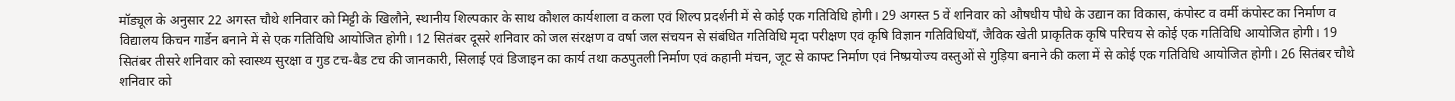मॉड्यूल के अनुसार 22 अगस्त चौथे शनिवार को मिट्टी के खिलौने, स्थानीय शिल्पकार के साथ कौशल कार्यशाला व कला एवं शिल्प प्रदर्शनी में से कोई एक गतिविधि होगी। 29 अगस्त 5 वें शनिवार को औषधीय पौधे के उद्यान का विकास, कंपोस्ट व वर्मी कंपोस्ट का निर्माण व विद्यालय किचन गार्डेन बनाने में से एक गतिविधि आयोजित होगी। 12 सितंबर दूसरे शनिवार को जल संरक्षण व वर्षा जल संचयन से संबंधित गतिविधि मृदा परीक्षण एवं कृषि विज्ञान गतिविधियाँ, जैविक खेती प्राकृतिक कृषि परिचय से कोई एक गतिविधि आयोजित होगी। 19 सितंबर तीसरे शनिवार को स्वास्थ्य सुरक्षा व गुड टच-बैड टच की जानकारी, सिलाई एवं डिजाइन का कार्य तथा कठपुतली निर्माण एवं कहानी मंचन, जूट से काफ्ट निर्माण एवं निष्प्रयोज्य वस्तुओं से गुड़िया बनाने की कला में से कोई एक गतिविधि आयोजित होगी। 26 सितंबर चौथे शनिवार को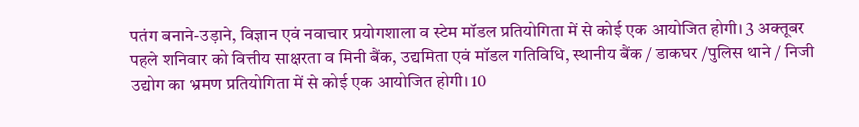पतंग बनाने-उड़ाने, विज्ञान एवं नवाचार प्रयोगशाला व स्टेम मॉडल प्रतियोगिता में से कोई एक आयोजित होगी। 3 अक्तूबर पहले शनिवार को वित्तीय साक्षरता व मिनी बैंक, उद्यमिता एवं मॉडल गतिविधि, स्थानीय बैंक / डाकघर /पुलिस थाने / निजी उद्योग का भ्रमण प्रतियोगिता में से कोई एक आयोजित होगी। 10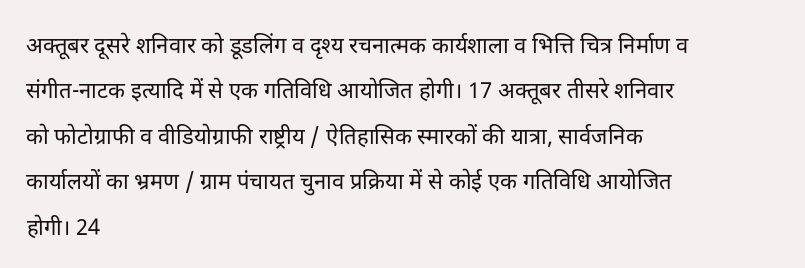अक्तूबर दूसरे शनिवार को डूडलिंग व दृश्य रचनात्मक कार्यशाला व भित्ति चित्र निर्माण व संगीत-नाटक इत्यादि में से एक गतिविधि आयोजित होगी। 17 अक्तूबर तीसरे शनिवार को फोटोग्राफी व वीडियोग्राफी राष्ट्रीय / ऐतिहासिक स्मारकों की यात्रा, सार्वजनिक कार्यालयों का भ्रमण / ग्राम पंचायत चुनाव प्रक्रिया में से कोई एक गतिविधि आयोजित होगी। 24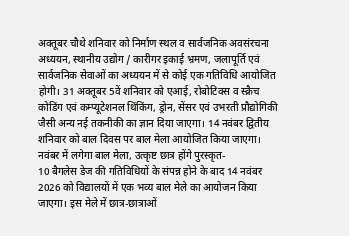अक्तूबर चौथे शनिवार को निर्माण स्थल व सार्वजनिक अवसंरचना अध्ययन, स्थानीय उद्योग / कारीगर इकाई भ्रमण, जलापूर्ति एवं सार्वजनिक सेवाओं का अध्ययन में से कोई एक गतिविधि आयोजित होगी। 31 अक्तूबर 5वें शनिवार को एआई, रोबोटिक्स व स्क्रैच कोडिंग एवं कम्प्यूटेशनल थिंकिंग, ड्रोन, सेंसर एवं उभरती प्रौद्योगिकी जैसी अन्य नई तकनीकी का ज्ञान दिया जाएगा। 14 नवंबर द्वितीय शनिवार को बाल दिवस पर बाल मेला आयोजित किया जाएगा।
नवंबर में लगेगा बाल मेला, उत्कृष्ट छात्र होंगे पुरस्कृत-
10 बैगलेस डेज की गतिविधियों के संपन्न होने के बाद 14 नवंबर 2026 को विद्यालयों में एक भव्य बाल मेले का आयोजन किया जाएगा। इस मेले में छात्र-छात्राओं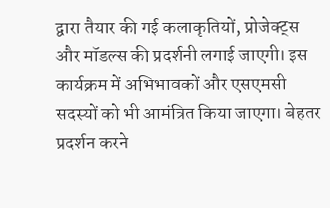द्वारा तैयार की गई कलाकृतियों, प्रोजेक्ट्स और मॉडल्स की प्रदर्शनी लगाई जाएगी। इस कार्यक्रम में अभिभावकों और एसएमसी सदस्यों को भी आमंत्रित किया जाएगा। बेहतर प्रदर्शन करने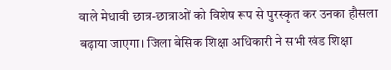वाले मेधावी छात्र-छात्राओं को विशेष रूप से पुरस्कृत कर उनका हौसला बढ़ाया जाएगा। जिला बेसिक शिक्षा अधिकारी ने सभी खंड शिक्षा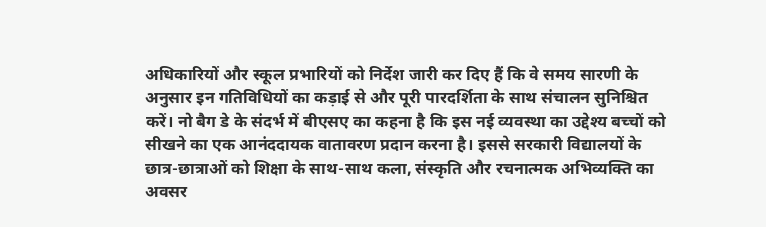अधिकारियों और स्कूल प्रभारियों को निर्देश जारी कर दिए हैं कि वे समय सारणी के अनुसार इन गतिविधियों का कड़ाई से और पूरी पारदर्शिता के साथ संचालन सुनिश्चित करें। नो बैग डे के संदर्भ में बीएसए का कहना है कि इस नई व्यवस्था का उद्देश्य बच्चों को सीखने का एक आनंददायक वातावरण प्रदान करना है। इससे सरकारी विद्यालयों के छात्र-छात्राओं को शिक्षा के साथ-साथ कला, संस्कृति और रचनात्मक अभिव्यक्ति का अवसर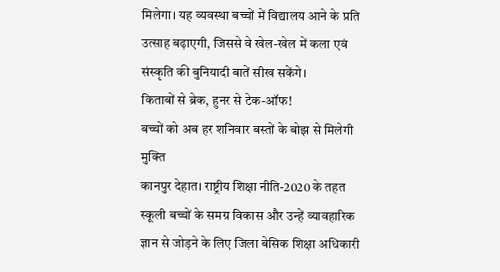मिलेगा। यह व्यवस्था बच्चों में विद्यालय आने के प्रति उत्साह बढ़ाएगी, जिससे वे खेल-खेल में कला एवं संस्कृति की बुनियादी बातें सीख सकेंगे।
किताबों से ब्रेक, हुनर से टेक-ऑफ!
बच्चों को अब हर शनिवार बस्तों के बोझ से मिलेगी मुक्ति
कानपुर देहात। राष्ट्रीय शिक्षा नीति-2020 के तहत स्कूली बच्चों के समग्र विकास और उन्हें व्यावहारिक ज्ञान से जोड़ने के लिए जिला बेसिक शिक्षा अधिकारी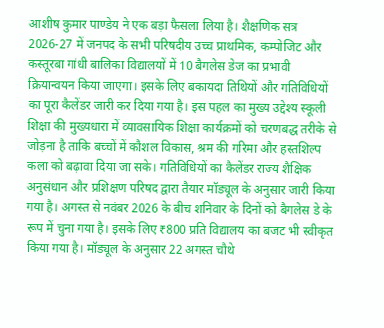आशीष कुमार पाण्डेय ने एक बड़ा फैसला लिया है। शैक्षणिक सत्र 2026-27 में जनपद के सभी परिषदीय उच्च प्राथमिक, कम्पोजिट और कस्तूरबा गांधी बालिका विद्यालयों में 10 बैगलेस डेज का प्रभावी क्रियान्वयन किया जाएगा। इसके लिए बकायदा तिथियों और गतिविधियों का पूरा कैलेंडर जारी कर दिया गया है। इस पहल का मुख्य उद्देश्य स्कूली शिक्षा की मुख्यधारा में व्यावसायिक शिक्षा कार्यक्रमों को चरणबद्ध तरीके से जोड़ना है ताकि बच्चों में कौशल विकास, श्रम की गरिमा और हस्तशिल्प कला को बढ़ावा दिया जा सके। गतिविधियों का कैलेंडर राज्य शैक्षिक अनुसंधान और प्रशिक्षण परिषद द्वारा तैयार मॉड्यूल के अनुसार जारी किया गया है। अगस्त से नवंबर 2026 के बीच शनिवार के दिनों को बैगलेस डे के रूप में चुना गया है। इसके लिए ₹800 प्रति विद्यालय का बजट भी स्वीकृत किया गया है। मॉड्यूल के अनुसार 22 अगस्त चौथे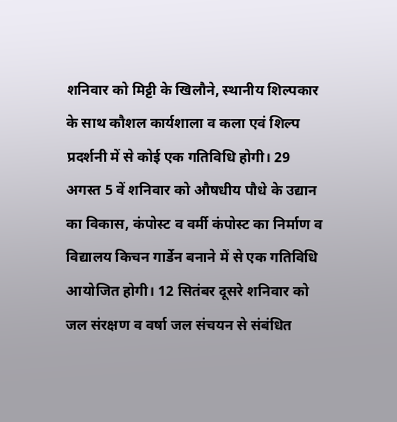शनिवार को मिट्टी के खिलौने, स्थानीय शिल्पकार के साथ कौशल कार्यशाला व कला एवं शिल्प प्रदर्शनी में से कोई एक गतिविधि होगी। 29 अगस्त 5 वें शनिवार को औषधीय पौधे के उद्यान का विकास, कंपोस्ट व वर्मी कंपोस्ट का निर्माण व विद्यालय किचन गार्डेन बनाने में से एक गतिविधि आयोजित होगी। 12 सितंबर दूसरे शनिवार को जल संरक्षण व वर्षा जल संचयन से संबंधित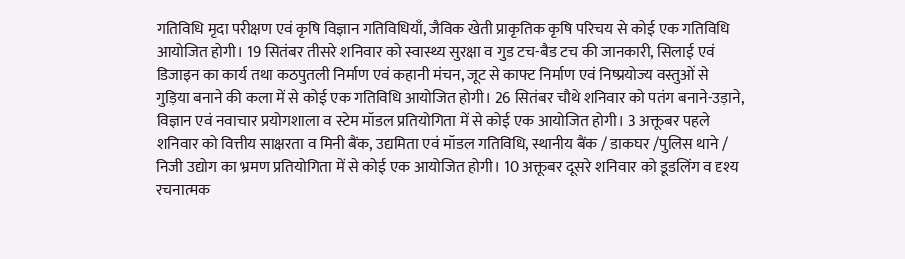गतिविधि मृदा परीक्षण एवं कृषि विज्ञान गतिविधियाँ, जैविक खेती प्राकृतिक कृषि परिचय से कोई एक गतिविधि आयोजित होगी। 19 सितंबर तीसरे शनिवार को स्वास्थ्य सुरक्षा व गुड टच-बैड टच की जानकारी, सिलाई एवं डिजाइन का कार्य तथा कठपुतली निर्माण एवं कहानी मंचन, जूट से काफ्ट निर्माण एवं निष्प्रयोज्य वस्तुओं से गुड़िया बनाने की कला में से कोई एक गतिविधि आयोजित होगी। 26 सितंबर चौथे शनिवार को पतंग बनाने-उड़ाने, विज्ञान एवं नवाचार प्रयोगशाला व स्टेम मॉडल प्रतियोगिता में से कोई एक आयोजित होगी। 3 अक्तूबर पहले शनिवार को वित्तीय साक्षरता व मिनी बैंक, उद्यमिता एवं मॉडल गतिविधि, स्थानीय बैंक / डाकघर /पुलिस थाने / निजी उद्योग का भ्रमण प्रतियोगिता में से कोई एक आयोजित होगी। 10 अक्तूबर दूसरे शनिवार को डूडलिंग व दृश्य रचनात्मक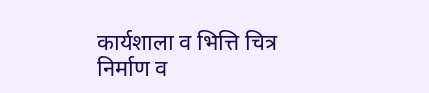कार्यशाला व भित्ति चित्र निर्माण व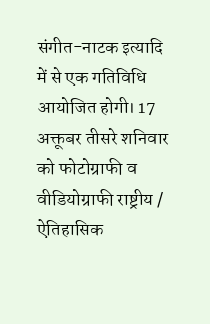संगीत-नाटक इत्यादि में से एक गतिविधि आयोजित होगी। 17 अक्तूबर तीसरे शनिवार को फोटोग्राफी व वीडियोग्राफी राष्ट्रीय / ऐतिहासिक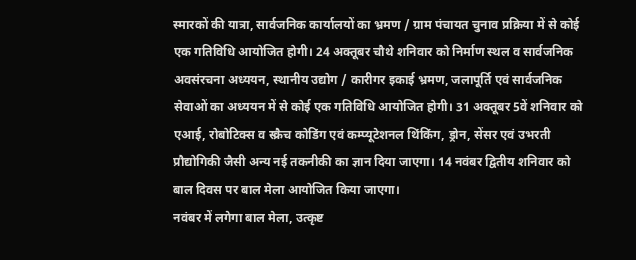स्मारकों की यात्रा, सार्वजनिक कार्यालयों का भ्रमण / ग्राम पंचायत चुनाव प्रक्रिया में से कोई एक गतिविधि आयोजित होगी। 24 अक्तूबर चौथे शनिवार को निर्माण स्थल व सार्वजनिक अवसंरचना अध्ययन, स्थानीय उद्योग / कारीगर इकाई भ्रमण, जलापूर्ति एवं सार्वजनिक सेवाओं का अध्ययन में से कोई एक गतिविधि आयोजित होगी। 31 अक्तूबर 5वें शनिवार को एआई, रोबोटिक्स व स्क्रैच कोडिंग एवं कम्प्यूटेशनल थिंकिंग, ड्रोन, सेंसर एवं उभरती प्रौद्योगिकी जैसी अन्य नई तकनीकी का ज्ञान दिया जाएगा। 14 नवंबर द्वितीय शनिवार को बाल दिवस पर बाल मेला आयोजित किया जाएगा।
नवंबर में लगेगा बाल मेला, उत्कृष्ट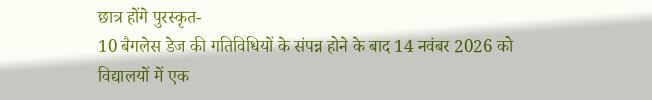छात्र होंगे पुरस्कृत-
10 बैगलेस डेज की गतिविधियों के संपन्न होने के बाद 14 नवंबर 2026 को विद्यालयों में एक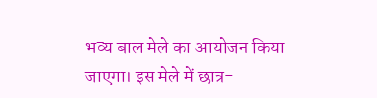भव्य बाल मेले का आयोजन किया जाएगा। इस मेले में छात्र-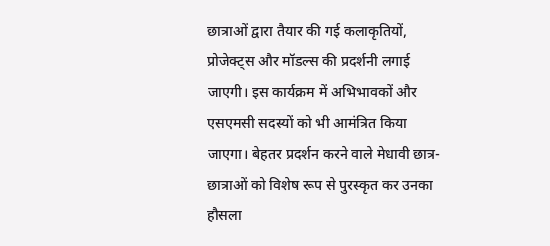छात्राओं द्वारा तैयार की गई कलाकृतियों, प्रोजेक्ट्स और मॉडल्स की प्रदर्शनी लगाई जाएगी। इस कार्यक्रम में अभिभावकों और एसएमसी सदस्यों को भी आमंत्रित किया जाएगा। बेहतर प्रदर्शन करने वाले मेधावी छात्र-छात्राओं को विशेष रूप से पुरस्कृत कर उनका हौसला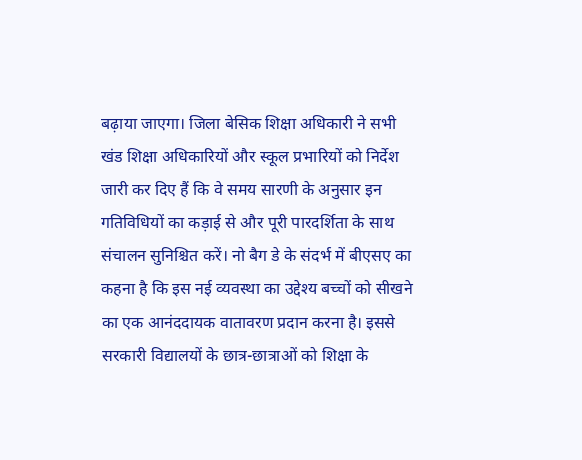बढ़ाया जाएगा। जिला बेसिक शिक्षा अधिकारी ने सभी खंड शिक्षा अधिकारियों और स्कूल प्रभारियों को निर्देश जारी कर दिए हैं कि वे समय सारणी के अनुसार इन गतिविधियों का कड़ाई से और पूरी पारदर्शिता के साथ संचालन सुनिश्चित करें। नो बैग डे के संदर्भ में बीएसए का कहना है कि इस नई व्यवस्था का उद्देश्य बच्चों को सीखने का एक आनंददायक वातावरण प्रदान करना है। इससे सरकारी विद्यालयों के छात्र-छात्राओं को शिक्षा के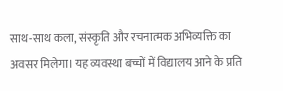साथ-साथ कला, संस्कृति और रचनात्मक अभिव्यक्ति का अवसर मिलेगा। यह व्यवस्था बच्चों में विद्यालय आने के प्रति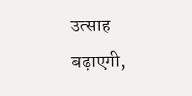उत्साह बढ़ाएगी,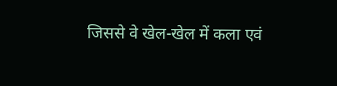जिससे वे खेल-खेल में कला एवं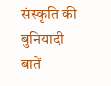संस्कृति की बुनियादी बातें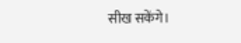सीख सकेंगे।